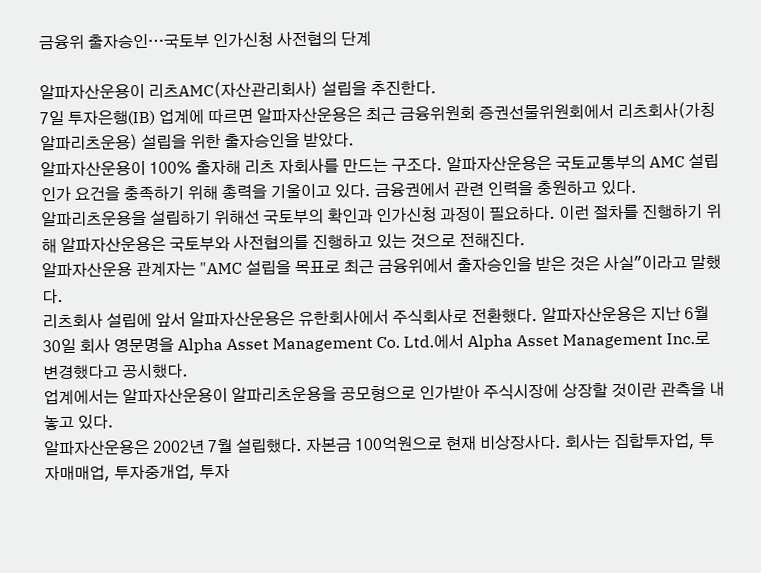금융위 출자승인…국토부 인가신청 사전협의 단계

알파자산운용이 리츠AMC(자산관리회사) 설립을 추진한다.
7일 투자은행(IB) 업계에 따르면 알파자산운용은 최근 금융위원회 증권선물위원회에서 리츠회사(가칭 알파리츠운용) 설립을 위한 출자승인을 받았다.
알파자산운용이 100% 출자해 리츠 자회사를 만드는 구조다. 알파자산운용은 국토교통부의 AMC 설립 인가 요건을 충족하기 위해 총력을 기울이고 있다. 금융권에서 관련 인력을 충원하고 있다.
알파리츠운용을 설립하기 위해선 국토부의 확인과 인가신청 과정이 필요하다. 이런 절차를 진행하기 위해 알파자산운용은 국토부와 사전협의를 진행하고 있는 것으로 전해진다.
알파자산운용 관계자는 "AMC 설립을 목표로 최근 금융위에서 출자승인을 받은 것은 사실"이라고 말했다.
리츠회사 설립에 앞서 알파자산운용은 유한회사에서 주식회사로 전환했다. 알파자산운용은 지난 6월 30일 회사 영문명을 Alpha Asset Management Co. Ltd.에서 Alpha Asset Management Inc.로 변경했다고 공시했다.
업계에서는 알파자산운용이 알파리츠운용을 공모형으로 인가받아 주식시장에 상장할 것이란 관측을 내놓고 있다.
알파자산운용은 2002년 7월 설립했다. 자본금 100억원으로 현재 비상장사다. 회사는 집합투자업, 투자매매업, 투자중개업, 투자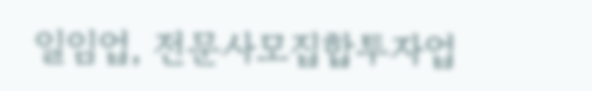일임업, 전문사모집합투자업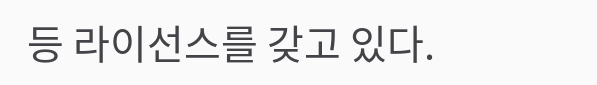등 라이선스를 갖고 있다.